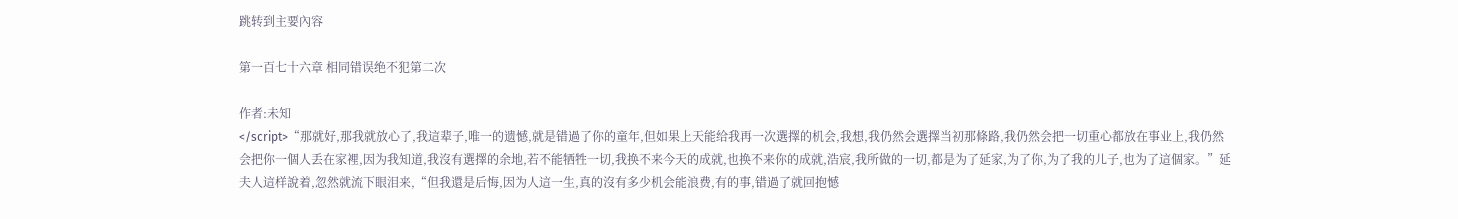跳转到主要內容

第一百七十六章 相同错误绝不犯第二次

作者:未知
</script>“那就好,那我就放心了,我這辈子,唯一的遗憾,就是错過了你的童年,但如果上天能给我再一次選擇的机会,我想,我仍然会選擇当初那條路,我仍然会把一切重心都放在事业上,我仍然会把你一個人丢在家裡,因为我知道,我沒有選擇的余地,若不能牺牲一切,我换不来今天的成就,也换不来你的成就,浩宸,我所做的一切,都是为了延家,为了你,为了我的儿子,也为了這個家。”延夫人這样說着,忽然就流下眼泪来,“但我還是后悔,因为人這一生,真的沒有多少机会能浪费,有的事,错過了就回抱憾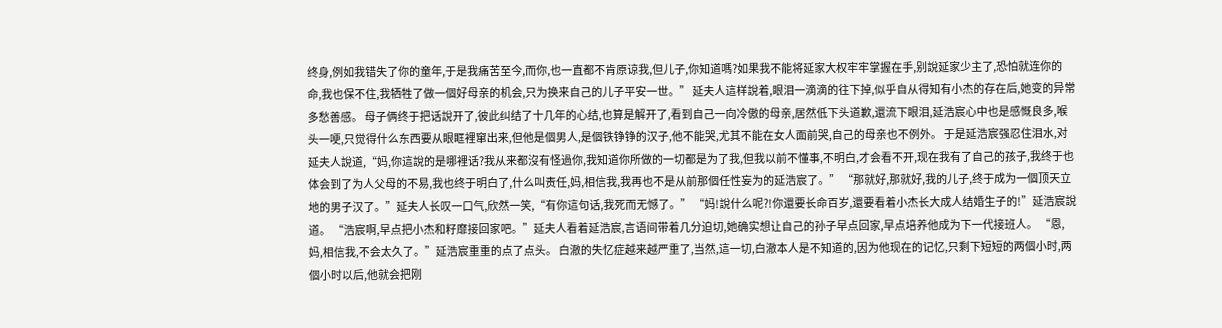终身,例如我错失了你的童年,于是我痛苦至今,而你,也一直都不肯原谅我,但儿子,你知道嗎?如果我不能将延家大权牢牢掌握在手,别說延家少主了,恐怕就连你的命,我也保不住,我牺牲了做一個好母亲的机会,只为换来自己的儿子平安一世。” 延夫人這样說着,眼泪一滴滴的往下掉,似乎自从得知有小杰的存在后,她变的异常多愁善感。 母子俩终于把话說开了,彼此纠结了十几年的心结,也算是解开了,看到自己一向冷傲的母亲,居然低下头道歉,還流下眼泪,延浩宸心中也是感慨良多,喉头一哽,只觉得什么东西要从眼眶裡窜出来,但他是個男人,是個铁铮铮的汉子,他不能哭,尤其不能在女人面前哭,自己的母亲也不例外。 于是延浩宸强忍住泪水,对延夫人說道,“妈,你這說的是哪裡话?我从来都沒有怪過你,我知道你所做的一切都是为了我,但我以前不懂事,不明白,才会看不开,现在我有了自己的孩子,我终于也体会到了为人父母的不易,我也终于明白了,什么叫责任,妈,相信我,我再也不是从前那個任性妄为的延浩宸了。” “那就好,那就好,我的儿子,终于成为一個顶天立地的男子汉了。”延夫人长叹一口气,欣然一笑,“有你這句话,我死而无憾了。” “妈!說什么呢?!你還要长命百岁,還要看着小杰长大成人结婚生子的!”延浩宸說道。 “浩宸啊,早点把小杰和籽靡接回家吧。”延夫人看着延浩宸,言语间带着几分迫切,她确实想让自己的孙子早点回家,早点培养他成为下一代接班人。 “恩,妈,相信我,不会太久了。”延浩宸重重的点了点头。 白澈的失忆症越来越严重了,当然,這一切,白澈本人是不知道的,因为他现在的记忆,只剩下短短的两個小时,两個小时以后,他就会把刚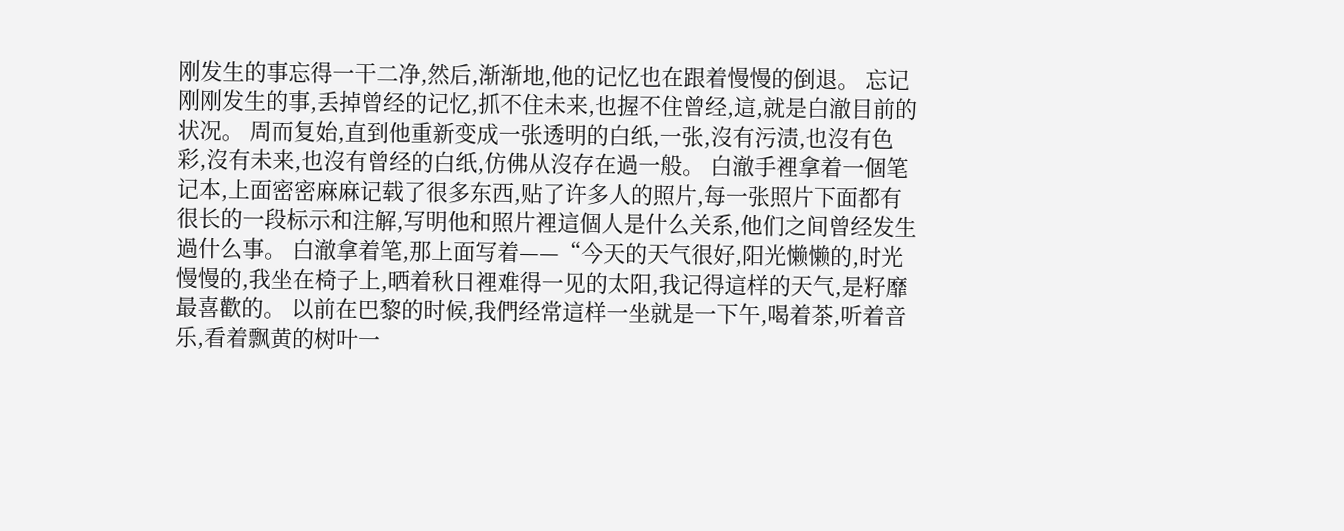刚发生的事忘得一干二净,然后,渐渐地,他的记忆也在跟着慢慢的倒退。 忘记刚刚发生的事,丢掉曾经的记忆,抓不住未来,也握不住曾经,這,就是白澈目前的状况。 周而复始,直到他重新变成一张透明的白纸,一张,沒有污渍,也沒有色彩,沒有未来,也沒有曾经的白纸,仿佛从沒存在過一般。 白澈手裡拿着一個笔记本,上面密密麻麻记载了很多东西,贴了许多人的照片,每一张照片下面都有很长的一段标示和注解,写明他和照片裡這個人是什么关系,他们之间曾经发生過什么事。 白澈拿着笔,那上面写着——“今天的天气很好,阳光懒懒的,时光慢慢的,我坐在椅子上,晒着秋日裡难得一见的太阳,我记得這样的天气,是籽靡最喜歡的。 以前在巴黎的时候,我們经常這样一坐就是一下午,喝着茶,听着音乐,看着飘黄的树叶一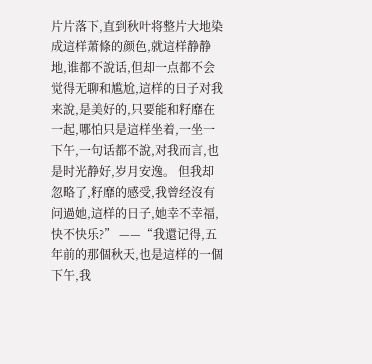片片落下,直到秋叶将整片大地染成這样萧條的颜色,就這样静静地,谁都不說话,但却一点都不会觉得无聊和尴尬,這样的日子对我来說,是美好的,只要能和籽靡在一起,哪怕只是這样坐着,一坐一下午,一句话都不說,对我而言,也是时光静好,岁月安逸。 但我却忽略了,籽靡的感受,我曾经沒有问過她,這样的日子,她幸不幸福,快不快乐?” ——“我還记得,五年前的那個秋天,也是這样的一個下午,我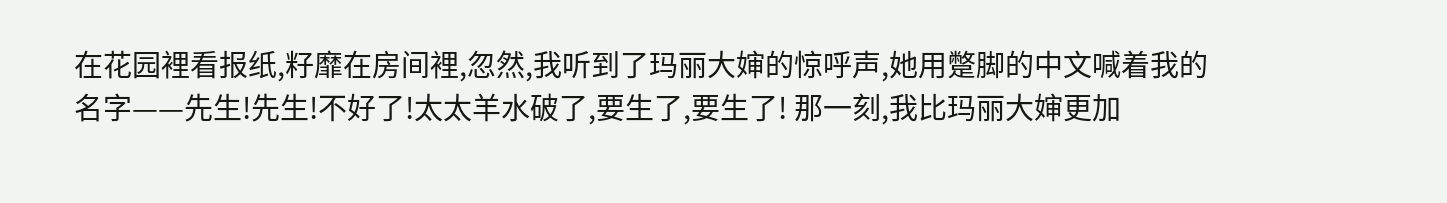在花园裡看报纸,籽靡在房间裡,忽然,我听到了玛丽大婶的惊呼声,她用蹩脚的中文喊着我的名字——先生!先生!不好了!太太羊水破了,要生了,要生了! 那一刻,我比玛丽大婶更加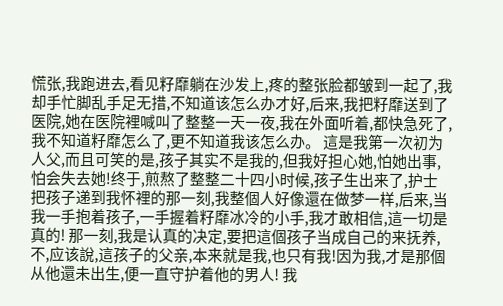慌张,我跑进去,看见籽靡躺在沙发上,疼的整张脸都皱到一起了,我却手忙脚乱手足无措,不知道该怎么办才好,后来,我把籽靡送到了医院,她在医院裡喊叫了整整一天一夜,我在外面听着,都快急死了,我不知道籽靡怎么了,更不知道我该怎么办。 這是我第一次初为人父,而且可笑的是,孩子其实不是我的,但我好担心她,怕她出事,怕会失去她!终于,煎熬了整整二十四小时候,孩子生出来了,护士把孩子递到我怀裡的那一刻,我整個人好像還在做梦一样,后来,当我一手抱着孩子,一手握着籽靡冰冷的小手,我才敢相信,這一切是真的! 那一刻,我是认真的决定,要把這個孩子当成自己的来抚养,不,应该說,這孩子的父亲,本来就是我,也只有我!因为我,才是那個从他還未出生,便一直守护着他的男人! 我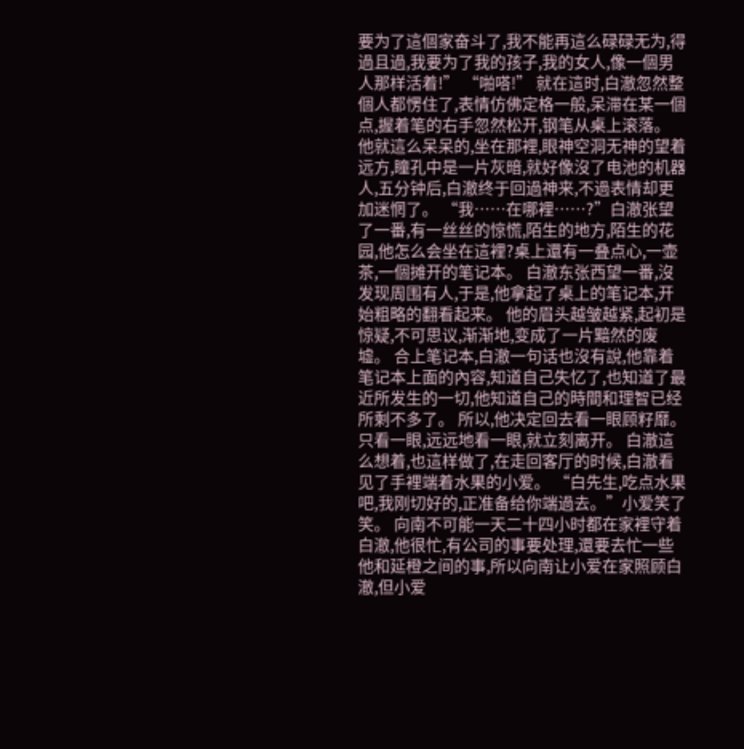要为了這個家奋斗了,我不能再這么碌碌无为,得過且過,我要为了我的孩子,我的女人,像一個男人那样活着!” “啪嗒!” 就在這时,白澈忽然整個人都愣住了,表情仿佛定格一般,呆滞在某一個点,握着笔的右手忽然松开,钢笔从桌上滚落。 他就這么呆呆的,坐在那裡,眼神空洞无神的望着远方,瞳孔中是一片灰暗,就好像沒了电池的机器人,五分钟后,白澈终于回過神来,不過表情却更加迷惘了。 “我……在哪裡……?”白澈张望了一番,有一丝丝的惊慌,陌生的地方,陌生的花园,他怎么会坐在這裡?桌上還有一叠点心,一壶茶,一個摊开的笔记本。 白澈东张西望一番,沒发现周围有人,于是,他拿起了桌上的笔记本,开始粗略的翻看起来。 他的眉头越皱越紧,起初是惊疑,不可思议,渐渐地,变成了一片黯然的废墟。 合上笔记本,白澈一句话也沒有說,他靠着笔记本上面的內容,知道自己失忆了,也知道了最近所发生的一切,他知道自己的時間和理智已经所剩不多了。 所以,他决定回去看一眼顾籽靡。 只看一眼,远远地看一眼,就立刻离开。 白澈這么想着,也這样做了,在走回客厅的时候,白澈看见了手裡端着水果的小爱。 “白先生,吃点水果吧,我刚切好的,正准备给你端過去。”小爱笑了笑。 向南不可能一天二十四小时都在家裡守着白澈,他很忙,有公司的事要处理,還要去忙一些他和延橙之间的事,所以向南让小爱在家照顾白澈,但小爱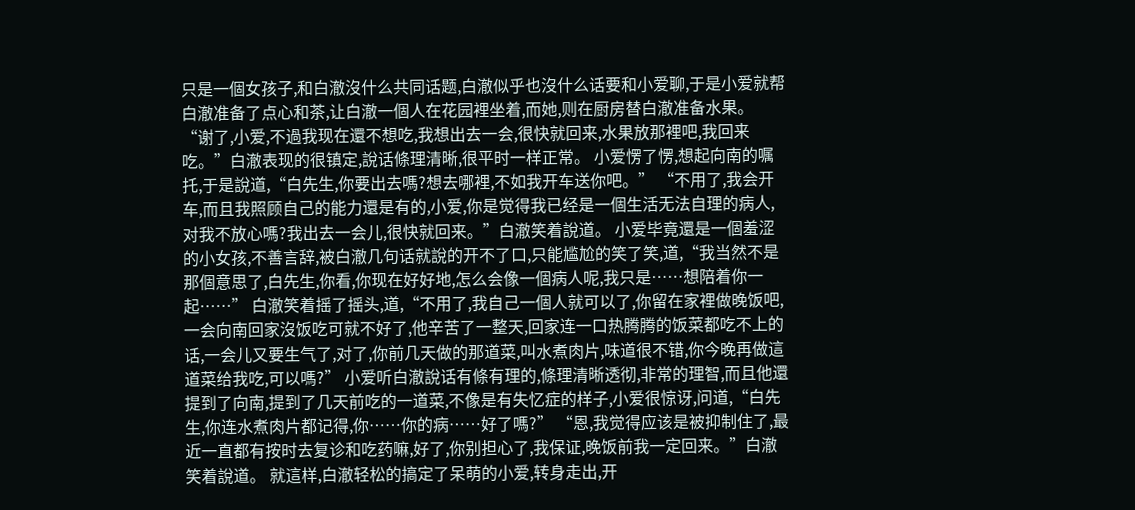只是一個女孩子,和白澈沒什么共同话题,白澈似乎也沒什么话要和小爱聊,于是小爱就帮白澈准备了点心和茶,让白澈一個人在花园裡坐着,而她,则在厨房替白澈准备水果。 “谢了,小爱,不過我现在還不想吃,我想出去一会,很快就回来,水果放那裡吧,我回来吃。”白澈表现的很镇定,說话條理清晰,很平时一样正常。 小爱愣了愣,想起向南的嘱托,于是說道,“白先生,你要出去嗎?想去哪裡,不如我开车送你吧。” “不用了,我会开车,而且我照顾自己的能力還是有的,小爱,你是觉得我已经是一個生活无法自理的病人,对我不放心嗎?我出去一会儿,很快就回来。”白澈笑着說道。 小爱毕竟還是一個羞涩的小女孩,不善言辞,被白澈几句话就說的开不了口,只能尴尬的笑了笑,道,“我当然不是那個意思了,白先生,你看,你现在好好地,怎么会像一個病人呢,我只是……想陪着你一起……” 白澈笑着摇了摇头,道,“不用了,我自己一個人就可以了,你留在家裡做晚饭吧,一会向南回家沒饭吃可就不好了,他辛苦了一整天,回家连一口热腾腾的饭菜都吃不上的话,一会儿又要生气了,对了,你前几天做的那道菜,叫水煮肉片,味道很不错,你今晚再做這道菜给我吃,可以嗎?” 小爱听白澈說话有條有理的,條理清晰透彻,非常的理智,而且他還提到了向南,提到了几天前吃的一道菜,不像是有失忆症的样子,小爱很惊讶,问道,“白先生,你连水煮肉片都记得,你……你的病……好了嗎?” “恩,我觉得应该是被抑制住了,最近一直都有按时去复诊和吃药嘛,好了,你别担心了,我保证,晚饭前我一定回来。”白澈笑着說道。 就這样,白澈轻松的搞定了呆萌的小爱,转身走出,开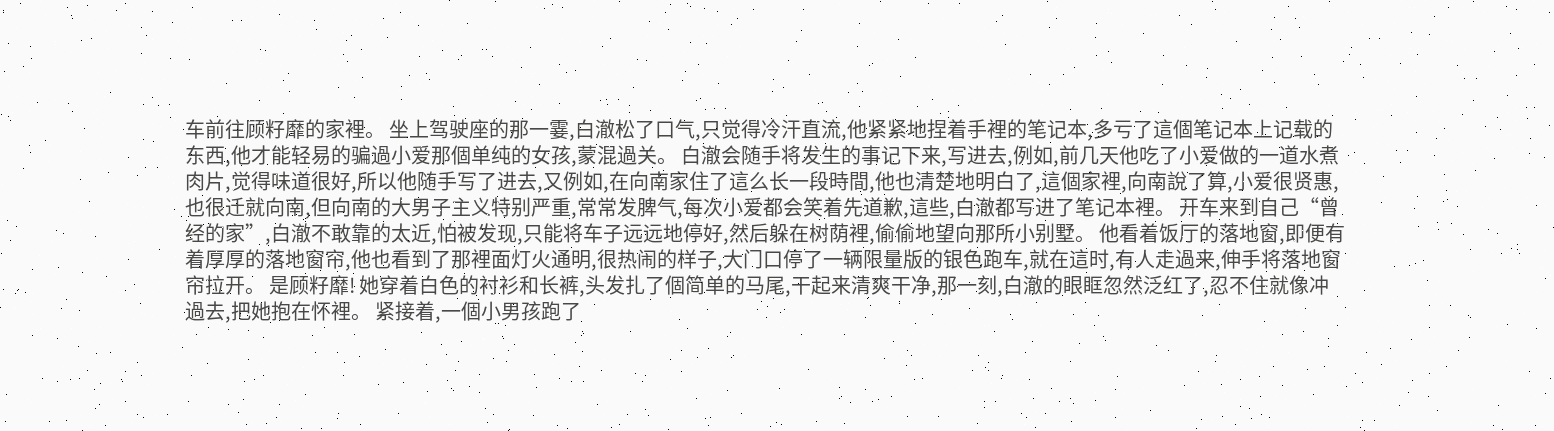车前往顾籽靡的家裡。 坐上驾驶座的那一霎,白澈松了口气,只觉得冷汗直流,他紧紧地捏着手裡的笔记本,多亏了這個笔记本上记载的东西,他才能轻易的骗過小爱那個单纯的女孩,蒙混過关。 白澈会随手将发生的事记下来,写进去,例如,前几天他吃了小爱做的一道水煮肉片,觉得味道很好,所以他随手写了进去,又例如,在向南家住了這么长一段時間,他也清楚地明白了,這個家裡,向南說了算,小爱很贤惠,也很迁就向南,但向南的大男子主义特别严重,常常发脾气,每次小爱都会笑着先道歉,這些,白澈都写进了笔记本裡。 开车来到自己“曾经的家”,白澈不敢靠的太近,怕被发现,只能将车子远远地停好,然后躲在树荫裡,偷偷地望向那所小别墅。 他看着饭厅的落地窗,即便有着厚厚的落地窗帘,他也看到了那裡面灯火通明,很热闹的样子,大门口停了一辆限量版的银色跑车,就在這时,有人走過来,伸手将落地窗帘拉开。 是顾籽靡! 她穿着白色的衬衫和长裤,头发扎了個简单的马尾,干起来清爽干净,那一刻,白澈的眼眶忽然泛红了,忍不住就像冲過去,把她抱在怀裡。 紧接着,一個小男孩跑了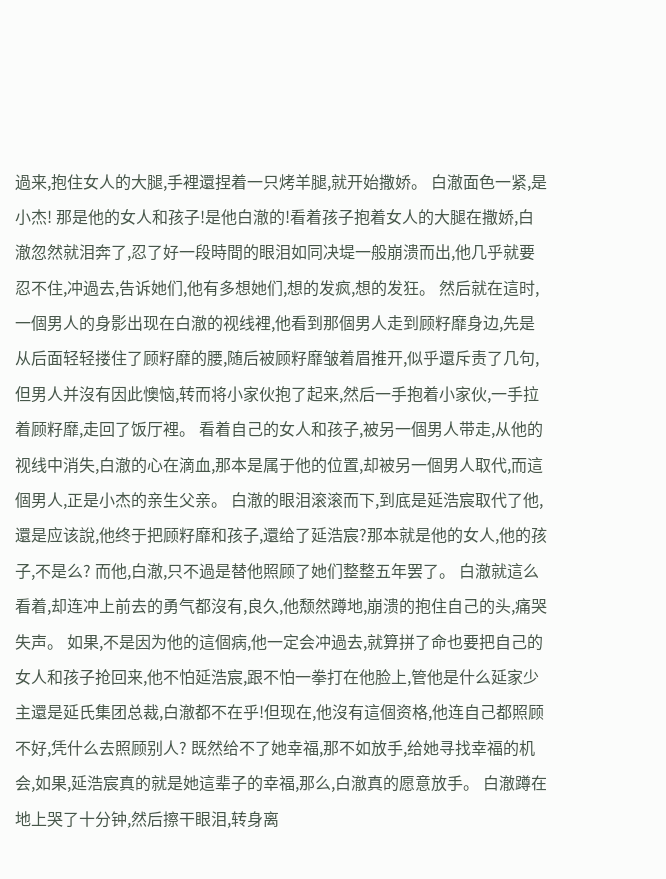過来,抱住女人的大腿,手裡還捏着一只烤羊腿,就开始撒娇。 白澈面色一紧,是小杰! 那是他的女人和孩子!是他白澈的!看着孩子抱着女人的大腿在撒娇,白澈忽然就泪奔了,忍了好一段時間的眼泪如同决堤一般崩溃而出,他几乎就要忍不住,冲過去,告诉她们,他有多想她们,想的发疯,想的发狂。 然后就在這时,一個男人的身影出现在白澈的视线裡,他看到那個男人走到顾籽靡身边,先是从后面轻轻搂住了顾籽靡的腰,随后被顾籽靡皱着眉推开,似乎還斥责了几句,但男人并沒有因此懊恼,转而将小家伙抱了起来,然后一手抱着小家伙,一手拉着顾籽靡,走回了饭厅裡。 看着自己的女人和孩子,被另一個男人带走,从他的视线中消失,白澈的心在滴血,那本是属于他的位置,却被另一個男人取代,而這個男人,正是小杰的亲生父亲。 白澈的眼泪滚滚而下,到底是延浩宸取代了他,還是应该說,他终于把顾籽靡和孩子,還给了延浩宸?那本就是他的女人,他的孩子,不是么? 而他,白澈,只不過是替他照顾了她们整整五年罢了。 白澈就這么看着,却连冲上前去的勇气都沒有,良久,他颓然蹲地,崩溃的抱住自己的头,痛哭失声。 如果,不是因为他的這個病,他一定会冲過去,就算拼了命也要把自己的女人和孩子抢回来,他不怕延浩宸,跟不怕一拳打在他脸上,管他是什么延家少主還是延氏集团总裁,白澈都不在乎!但现在,他沒有這個资格,他连自己都照顾不好,凭什么去照顾别人? 既然给不了她幸福,那不如放手,给她寻找幸福的机会,如果,延浩宸真的就是她這辈子的幸福,那么,白澈真的愿意放手。 白澈蹲在地上哭了十分钟,然后擦干眼泪,转身离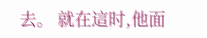去。 就在這时,他面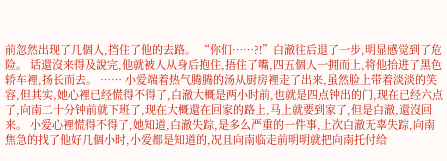前忽然出现了几個人,挡住了他的去路。 “你们……?!”白澈往后退了一步,明显感觉到了危险。 话還沒来得及說完,他就被人从身后抱住,捂住了嘴,四五個人一拥而上,将他抬进了黑色轿车裡,扬长而去。 …… 小爱端着热气腾腾的汤从厨房裡走了出来,虽然脸上带着淡淡的笑容,但其实,她心裡已经慌得不得了,白澈大概是两小时前,也就是四点钟出的门,现在已经六点了,向南二十分钟前就下班了,现在大概還在回家的路上,马上就要到家了,但是白澈,還沒回来。 小爱心裡慌得不得了,她知道,白澈失踪,是多么严重的一件事,上次白澈无辜失踪,向南焦急的找了他好几個小时,小爱都是知道的,况且向南临走前明明就把向南托付给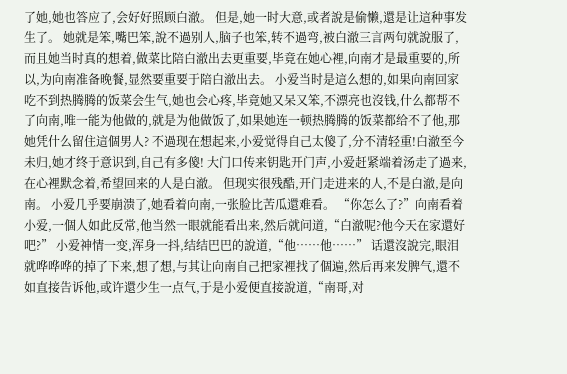了她,她也答应了,会好好照顾白澈。 但是,她一时大意,或者說是偷懒,還是让這种事发生了。 她就是笨,嘴巴笨,說不過别人,脑子也笨,转不過弯,被白澈三言两句就說服了,而且她当时真的想着,做菜比陪白澈出去更重要,毕竟在她心裡,向南才是最重要的,所以,为向南准备晚餐,显然要重要于陪白澈出去。 小爱当时是這么想的,如果向南回家吃不到热腾腾的饭菜会生气,她也会心疼,毕竟她又呆又笨,不漂亮也沒钱,什么都帮不了向南,唯一能为他做的,就是为他做饭了,如果她连一顿热腾腾的饭菜都给不了他,那她凭什么留住這個男人? 不過现在想起来,小爱觉得自己太傻了,分不清轻重!白澈至今未归,她才终于意识到,自己有多傻! 大门口传来钥匙开门声,小爱赶紧端着汤走了過来,在心裡默念着,希望回来的人是白澈。 但现实很残酷,开门走进来的人,不是白澈,是向南。 小爱几乎要崩溃了,她看着向南,一张脸比苦瓜還难看。 “你怎么了?”向南看着小爱,一個人如此反常,他当然一眼就能看出来,然后就问道,“白澈呢?他今天在家還好吧?” 小爱神情一变,浑身一抖,结结巴巴的說道,“他……他……” 话還沒說完,眼泪就哗哗哗的掉了下来,想了想,与其让向南自己把家裡找了個遍,然后再来发脾气,還不如直接告诉他,或许還少生一点气,于是小爱便直接說道,“南哥,对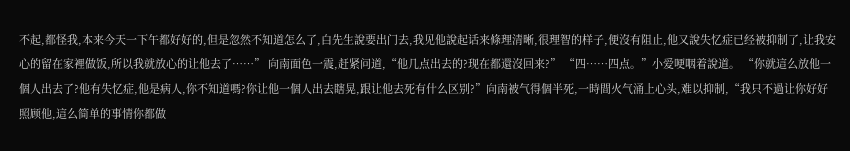不起,都怪我,本来今天一下午都好好的,但是忽然不知道怎么了,白先生說要出门去,我见他說起话来條理清晰,很理智的样子,便沒有阻止,他又說失忆症已经被抑制了,让我安心的留在家裡做饭,所以我就放心的让他去了……” 向南面色一震,赶紧问道,“他几点出去的?现在都還沒回来?” “四……四点。”小爱哽咽着說道。 “你就這么放他一個人出去了?他有失忆症,他是病人,你不知道嗎?你让他一個人出去瞎晃,跟让他去死有什么区别?”向南被气得個半死,一時間火气涌上心头,难以抑制,“我只不過让你好好照顾他,這么简单的事情你都做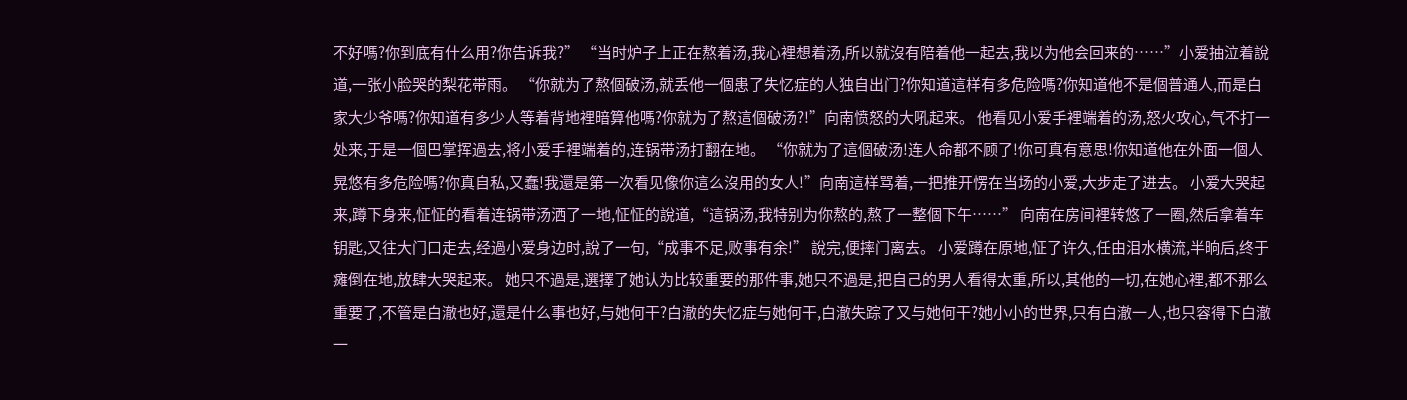不好嗎?你到底有什么用?你告诉我?” “当时炉子上正在熬着汤,我心裡想着汤,所以就沒有陪着他一起去,我以为他会回来的……”小爱抽泣着說道,一张小脸哭的梨花带雨。 “你就为了熬個破汤,就丢他一個患了失忆症的人独自出门?你知道這样有多危险嗎?你知道他不是個普通人,而是白家大少爷嗎?你知道有多少人等着背地裡暗算他嗎?你就为了熬這個破汤?!”向南愤怒的大吼起来。 他看见小爱手裡端着的汤,怒火攻心,气不打一处来,于是一個巴掌挥過去,将小爱手裡端着的,连锅带汤打翻在地。 “你就为了這個破汤!连人命都不顾了!你可真有意思!你知道他在外面一個人晃悠有多危险嗎?你真自私,又蠢!我還是第一次看见像你這么沒用的女人!”向南這样骂着,一把推开愣在当场的小爱,大步走了进去。 小爱大哭起来,蹲下身来,怔怔的看着连锅带汤洒了一地,怔怔的說道,“這锅汤,我特别为你熬的,熬了一整個下午……” 向南在房间裡转悠了一圈,然后拿着车钥匙,又往大门口走去,经過小爱身边时,說了一句,“成事不足,败事有余!” 說完,便摔门离去。 小爱蹲在原地,怔了许久,任由泪水横流,半晌后,终于瘫倒在地,放肆大哭起来。 她只不過是,選擇了她认为比较重要的那件事,她只不過是,把自己的男人看得太重,所以,其他的一切,在她心裡,都不那么重要了,不管是白澈也好,還是什么事也好,与她何干?白澈的失忆症与她何干,白澈失踪了又与她何干?她小小的世界,只有白澈一人,也只容得下白澈一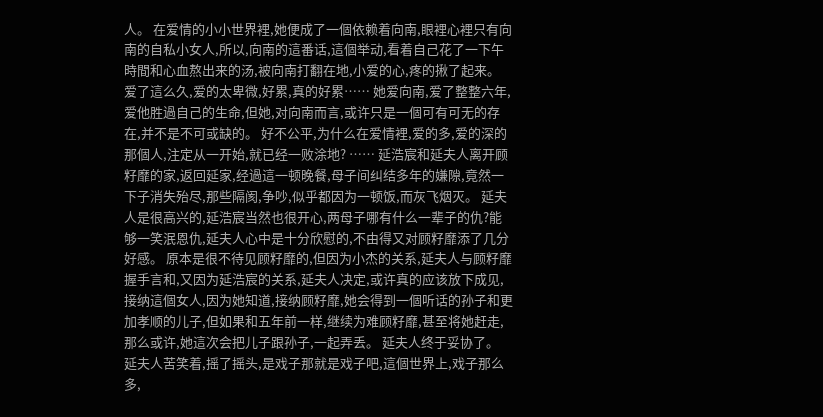人。 在爱情的小小世界裡,她便成了一個依赖着向南,眼裡心裡只有向南的自私小女人,所以,向南的這番话,這個举动,看着自己花了一下午時間和心血熬出来的汤,被向南打翻在地,小爱的心,疼的揪了起来。 爱了這么久,爱的太卑微,好累,真的好累…… 她爱向南,爱了整整六年,爱他胜過自己的生命,但她,对向南而言,或许只是一個可有可无的存在,并不是不可或缺的。 好不公平,为什么在爱情裡,爱的多,爱的深的那個人,注定从一开始,就已经一败涂地? …… 延浩宸和延夫人离开顾籽靡的家,返回延家,经過這一顿晚餐,母子间纠结多年的嫌隙,竟然一下子消失殆尽,那些隔阂,争吵,似乎都因为一顿饭,而灰飞烟灭。 延夫人是很高兴的,延浩宸当然也很开心,两母子哪有什么一辈子的仇?能够一笑泯恩仇,延夫人心中是十分欣慰的,不由得又对顾籽靡添了几分好感。 原本是很不待见顾籽靡的,但因为小杰的关系,延夫人与顾籽靡握手言和,又因为延浩宸的关系,延夫人决定,或许真的应该放下成见,接纳這個女人,因为她知道,接纳顾籽靡,她会得到一個听话的孙子和更加孝顺的儿子,但如果和五年前一样,继续为难顾籽靡,甚至将她赶走,那么或许,她這次会把儿子跟孙子,一起弄丢。 延夫人终于妥协了。 延夫人苦笑着,摇了摇头,是戏子那就是戏子吧,這個世界上,戏子那么多,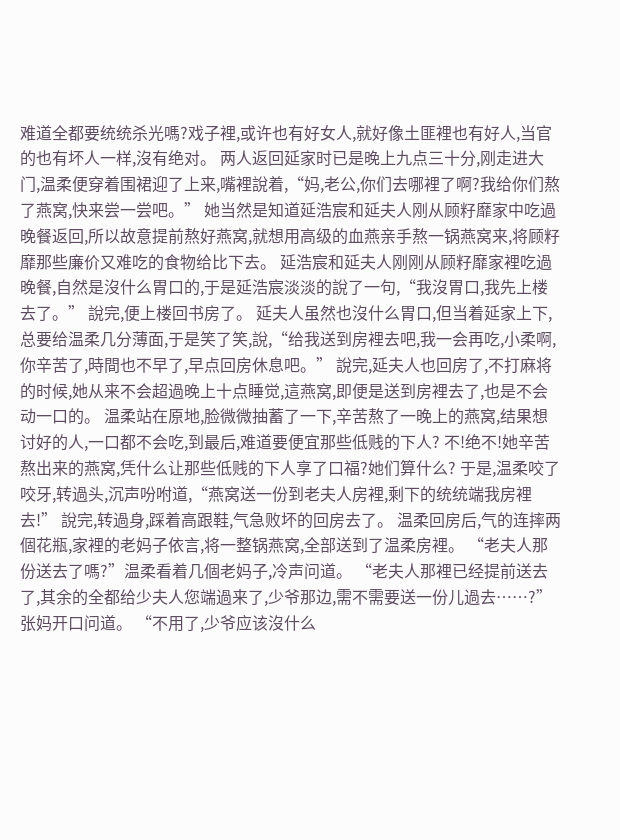难道全都要统统杀光嗎?戏子裡,或许也有好女人,就好像土匪裡也有好人,当官的也有坏人一样,沒有绝对。 两人返回延家时已是晚上九点三十分,刚走进大门,温柔便穿着围裙迎了上来,嘴裡說着,“妈,老公,你们去哪裡了啊?我给你们熬了燕窝,快来尝一尝吧。” 她当然是知道延浩宸和延夫人刚从顾籽靡家中吃過晚餐返回,所以故意提前熬好燕窝,就想用高级的血燕亲手熬一锅燕窝来,将顾籽靡那些廉价又难吃的食物给比下去。 延浩宸和延夫人刚刚从顾籽靡家裡吃過晚餐,自然是沒什么胃口的,于是延浩宸淡淡的說了一句,“我沒胃口,我先上楼去了。” 說完,便上楼回书房了。 延夫人虽然也沒什么胃口,但当着延家上下,总要给温柔几分薄面,于是笑了笑,說,“给我送到房裡去吧,我一会再吃,小柔啊,你辛苦了,時間也不早了,早点回房休息吧。” 說完,延夫人也回房了,不打麻将的时候,她从来不会超過晚上十点睡觉,這燕窝,即便是送到房裡去了,也是不会动一口的。 温柔站在原地,脸微微抽蓄了一下,辛苦熬了一晚上的燕窝,结果想讨好的人,一口都不会吃,到最后,难道要便宜那些低贱的下人? 不!绝不!她辛苦熬出来的燕窝,凭什么让那些低贱的下人享了口福?她们算什么? 于是,温柔咬了咬牙,转過头,沉声吩咐道,“燕窝送一份到老夫人房裡,剩下的统统端我房裡去!” 說完,转過身,踩着高跟鞋,气急败坏的回房去了。 温柔回房后,气的连摔两個花瓶,家裡的老妈子依言,将一整锅燕窝,全部送到了温柔房裡。 “老夫人那份送去了嗎?”温柔看着几個老妈子,冷声问道。 “老夫人那裡已经提前送去了,其余的全都给少夫人您端過来了,少爷那边,需不需要送一份儿過去……?”张妈开口问道。 “不用了,少爷应该沒什么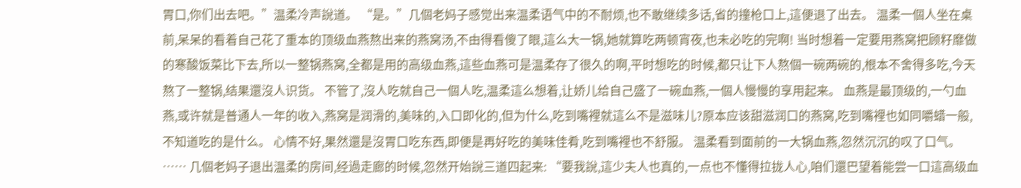胃口,你们出去吧。”温柔冷声說道。 “是。”几個老妈子感觉出来温柔语气中的不耐烦,也不敢继续多话,省的撞枪口上,這便退了出去。 温柔一個人坐在桌前,呆呆的看着自己花了重本的顶级血燕熬出来的燕窝汤,不由得看傻了眼,這么大一锅,她就算吃两顿宵夜,也未必吃的完啊! 当时想着一定要用燕窝把顾籽靡做的寒酸饭菜比下去,所以一整锅燕窝,全都是用的高级血燕,這些血燕可是温柔存了很久的啊,平时想吃的时候,都只让下人熬個一碗两碗的,根本不舍得多吃,今天熬了一整锅,结果還沒人识货。 不管了,沒人吃就自己一個人吃,温柔這么想着,让娇儿给自己盛了一碗血燕,一個人慢慢的享用起来。 血燕是最顶级的,一勺血燕,或许就是普通人一年的收入,燕窝是润滑的,美味的,入口即化的,但为什么,吃到嘴裡就這么不是滋味儿?原本应该甜滋润口的燕窝,吃到嘴裡也如同嚼蜡一般,不知道吃的是什么。 心情不好,果然還是沒胃口吃东西,即便是再好吃的美味佳肴,吃到嘴裡也不舒服。 温柔看到面前的一大锅血燕,忽然沉沉的叹了口气。 …… 几個老妈子退出温柔的房间,经過走廊的时候,忽然开始說三道四起来: “要我說,這少夫人也真的,一点也不懂得拉拢人心,咱们還巴望着能尝一口這高级血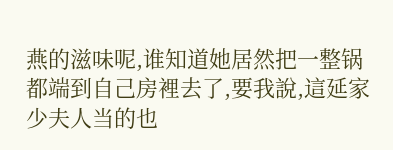燕的滋味呢,谁知道她居然把一整锅都端到自己房裡去了,要我說,這延家少夫人当的也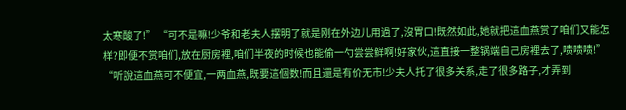太寒酸了!” “可不是嘛!少爷和老夫人摆明了就是刚在外边儿用過了,沒胃口!既然如此,她就把這血燕赏了咱们又能怎样?即便不赏咱们,放在厨房裡,咱们半夜的时候也能偷一勺尝尝鲜啊!好家伙,這直接一整锅端自己房裡去了,啧啧啧!” “听說這血燕可不便宜,一两血燕,既要這個数!而且還是有价无市!少夫人托了很多关系,走了很多路子,才弄到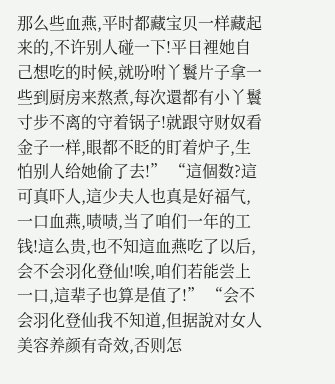那么些血燕,平时都藏宝贝一样藏起来的,不许别人碰一下!平日裡她自己想吃的时候,就吩咐丫鬟片子拿一些到厨房来熬煮,每次還都有小丫鬟寸步不离的守着锅子!就跟守财奴看金子一样,眼都不眨的盯着炉子,生怕别人给她偷了去!” “這個数?這可真吓人,這少夫人也真是好福气,一口血燕,啧啧,当了咱们一年的工钱!這么贵,也不知這血燕吃了以后,会不会羽化登仙!唉,咱们若能尝上一口,這辈子也算是值了!” “会不会羽化登仙我不知道,但据說对女人美容养颜有奇效,否则怎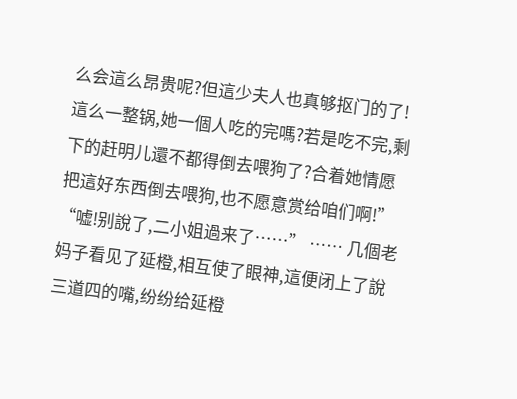么会這么昂贵呢?但這少夫人也真够抠门的了!這么一整锅,她一個人吃的完嗎?若是吃不完,剩下的赶明儿還不都得倒去喂狗了?合着她情愿把這好东西倒去喂狗,也不愿意赏给咱们啊!” “嘘!别說了,二小姐過来了……” …… 几個老妈子看见了延橙,相互使了眼神,這便闭上了說三道四的嘴,纷纷给延橙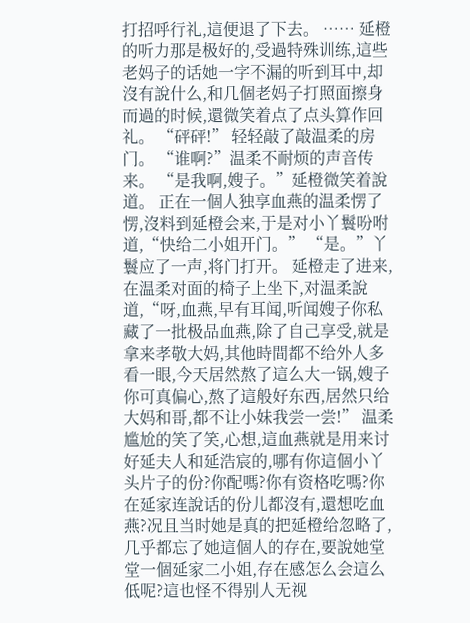打招呼行礼,這便退了下去。 …… 延橙的听力那是极好的,受過特殊训练,這些老妈子的话她一字不漏的听到耳中,却沒有說什么,和几個老妈子打照面擦身而過的时候,還微笑着点了点头算作回礼。 “砰砰!” 轻轻敲了敲温柔的房门。 “谁啊?”温柔不耐烦的声音传来。 “是我啊,嫂子。”延橙微笑着說道。 正在一個人独享血燕的温柔愣了愣,沒料到延橙会来,于是对小丫鬟吩咐道,“快给二小姐开门。” “是。”丫鬟应了一声,将门打开。 延橙走了进来,在温柔对面的椅子上坐下,对温柔說道,“呀,血燕,早有耳闻,听闻嫂子你私藏了一批极品血燕,除了自己享受,就是拿来孝敬大妈,其他時間都不给外人多看一眼,今天居然熬了這么大一锅,嫂子你可真偏心,熬了這般好东西,居然只给大妈和哥,都不让小妹我尝一尝!” 温柔尴尬的笑了笑,心想,這血燕就是用来讨好延夫人和延浩宸的,哪有你這個小丫头片子的份?你配嗎?你有资格吃嗎?你在延家连說话的份儿都沒有,還想吃血燕?况且当时她是真的把延橙给忽略了,几乎都忘了她這個人的存在,要說她堂堂一個延家二小姐,存在感怎么会這么低呢?這也怪不得别人无视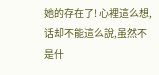她的存在了! 心裡這么想,话却不能這么說,虽然不是什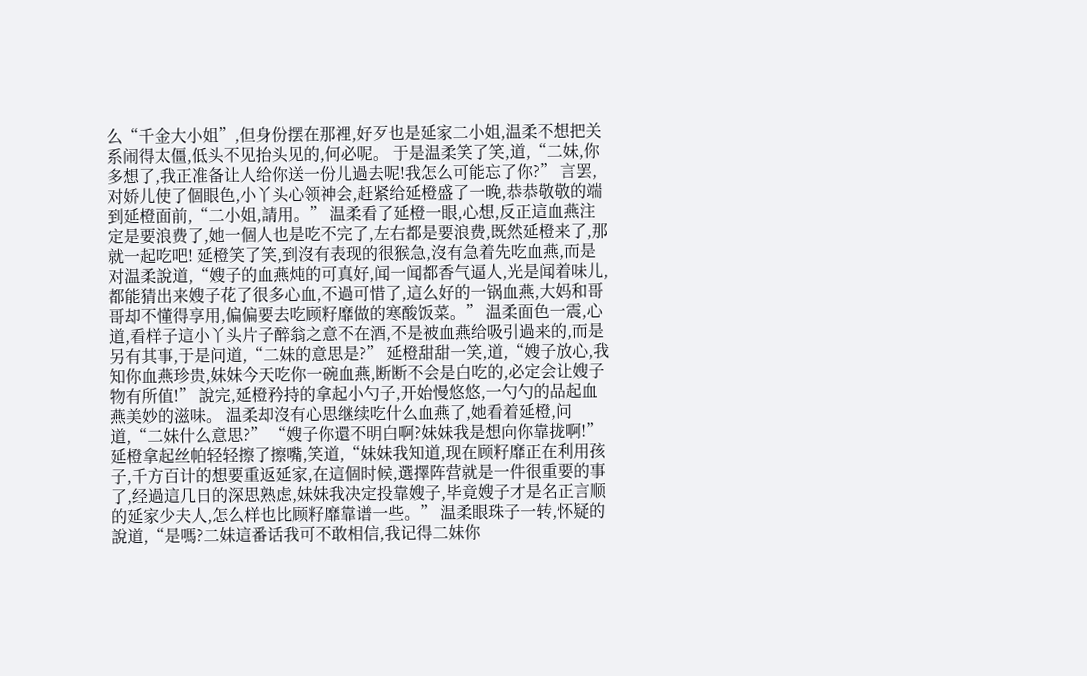么“千金大小姐”,但身份摆在那裡,好歹也是延家二小姐,温柔不想把关系闹得太僵,低头不见抬头见的,何必呢。 于是温柔笑了笑,道,“二妹,你多想了,我正准备让人给你送一份儿過去呢!我怎么可能忘了你?” 言罢,对娇儿使了個眼色,小丫头心领神会,赶紧给延橙盛了一晚,恭恭敬敬的端到延橙面前,“二小姐,請用。” 温柔看了延橙一眼,心想,反正這血燕注定是要浪费了,她一個人也是吃不完了,左右都是要浪费,既然延橙来了,那就一起吃吧! 延橙笑了笑,到沒有表现的很猴急,沒有急着先吃血燕,而是对温柔說道,“嫂子的血燕炖的可真好,闻一闻都香气逼人,光是闻着味儿,都能猜出来嫂子花了很多心血,不過可惜了,這么好的一锅血燕,大妈和哥哥却不懂得享用,偏偏要去吃顾籽靡做的寒酸饭菜。” 温柔面色一震,心道,看样子這小丫头片子醉翁之意不在酒,不是被血燕给吸引過来的,而是另有其事,于是问道,“二妹的意思是?” 延橙甜甜一笑,道,“嫂子放心,我知你血燕珍贵,妹妹今天吃你一碗血燕,断断不会是白吃的,必定会让嫂子物有所值!” 說完,延橙矜持的拿起小勺子,开始慢悠悠,一勺勺的品起血燕美妙的滋味。 温柔却沒有心思继续吃什么血燕了,她看着延橙,问道,“二妹什么意思?” “嫂子你還不明白啊?妹妹我是想向你靠拢啊!”延橙拿起丝帕轻轻擦了擦嘴,笑道,“妹妹我知道,现在顾籽靡正在利用孩子,千方百计的想要重返延家,在這個时候,選擇阵营就是一件很重要的事了,经過這几日的深思熟虑,妹妹我决定投靠嫂子,毕竟嫂子才是名正言顺的延家少夫人,怎么样也比顾籽靡靠谱一些。” 温柔眼珠子一转,怀疑的說道,“是嗎?二妹這番话我可不敢相信,我记得二妹你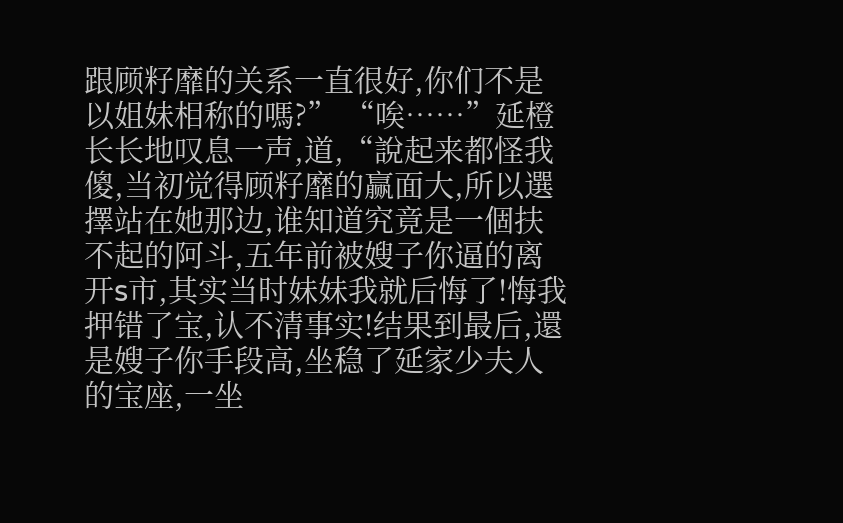跟顾籽靡的关系一直很好,你们不是以姐妹相称的嗎?” “唉……”延橙长长地叹息一声,道,“說起来都怪我傻,当初觉得顾籽靡的赢面大,所以選擇站在她那边,谁知道究竟是一個扶不起的阿斗,五年前被嫂子你逼的离开s市,其实当时妹妹我就后悔了!悔我押错了宝,认不清事实!结果到最后,還是嫂子你手段高,坐稳了延家少夫人的宝座,一坐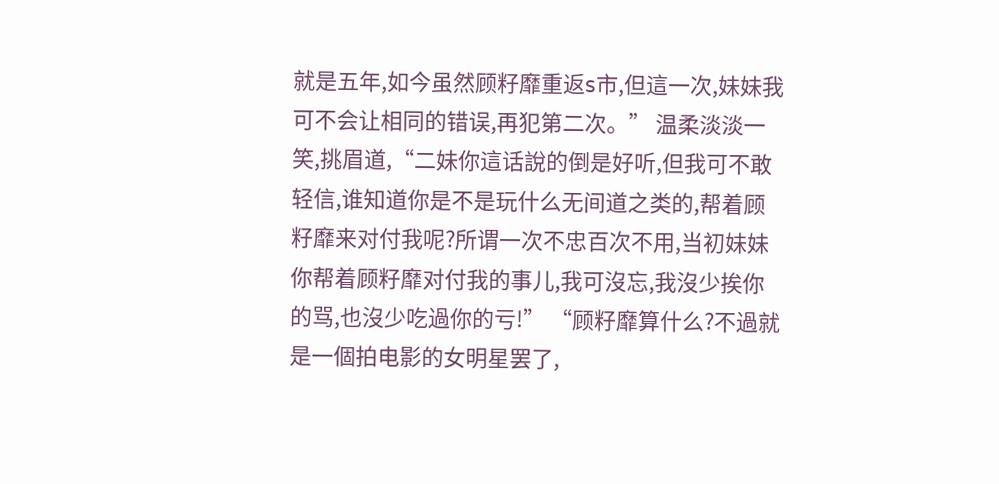就是五年,如今虽然顾籽靡重返s市,但這一次,妹妹我可不会让相同的错误,再犯第二次。” 温柔淡淡一笑,挑眉道,“二妹你這话說的倒是好听,但我可不敢轻信,谁知道你是不是玩什么无间道之类的,帮着顾籽靡来对付我呢?所谓一次不忠百次不用,当初妹妹你帮着顾籽靡对付我的事儿,我可沒忘,我沒少挨你的骂,也沒少吃過你的亏!” “顾籽靡算什么?不過就是一個拍电影的女明星罢了,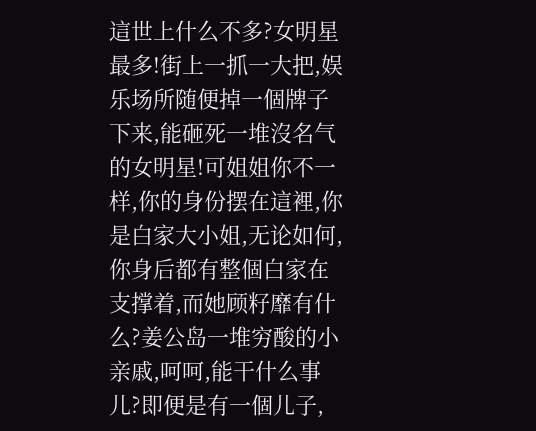這世上什么不多?女明星最多!街上一抓一大把,娱乐场所随便掉一個牌子下来,能砸死一堆沒名气的女明星!可姐姐你不一样,你的身份摆在這裡,你是白家大小姐,无论如何,你身后都有整個白家在支撑着,而她顾籽靡有什么?姜公岛一堆穷酸的小亲戚,呵呵,能干什么事儿?即便是有一個儿子,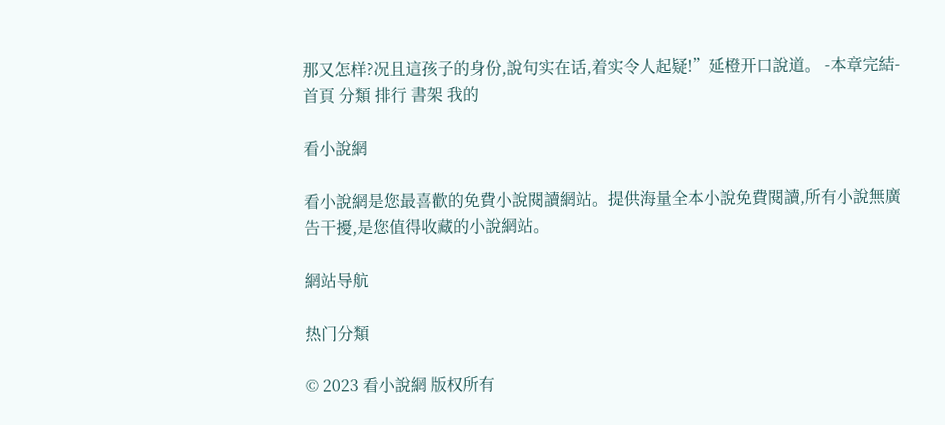那又怎样?况且這孩子的身份,說句实在话,着实令人起疑!”延橙开口說道。 -本章完結-
首頁 分類 排行 書架 我的

看小說網

看小說網是您最喜歡的免費小說閱讀網站。提供海量全本小說免費閱讀,所有小說無廣告干擾,是您值得收藏的小說網站。

網站导航

热门分類

© 2023 看小說網 版权所有